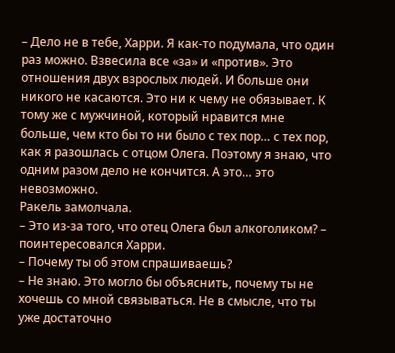– Дело не в тебе, Харри. Я как-то подумала, что один раз можно. Взвесила все «за» и «против». Это отношения двух взрослых людей. И больше они никого не касаются. Это ни к чему не обязывает. К тому же с мужчиной, который нравится мне больше, чем кто бы то ни было с тех пор… с тех пор, как я разошлась с отцом Олега. Поэтому я знаю, что одним разом дело не кончится. А это… это невозможно.
Ракель замолчала.
– Это из-за того, что отец Олега был алкоголиком? – поинтересовался Харри.
– Почему ты об этом спрашиваешь?
– Не знаю. Это могло бы объяснить, почему ты не хочешь со мной связываться. Не в смысле, что ты уже достаточно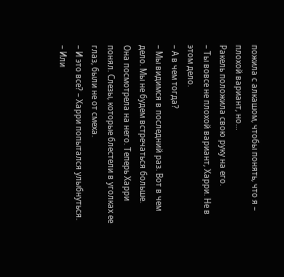пожила с алкашом, чтобы понять, что я – плохой вариант, но…
Ракель положила свою руку на его.
– Ты вовсе не плохой вариант, Харри. Не в этом дело.
– А в чем тогда?
– Мы видимся в последний раз. Вот в чем дело. Мы не будем встречаться больше.
Она посмотрела на него. Теперь Харри понял. Слезы, которые блестели в уголках ее глаз, были не от смеха.
– И это все? – Харри попытался улыбнуться. – Или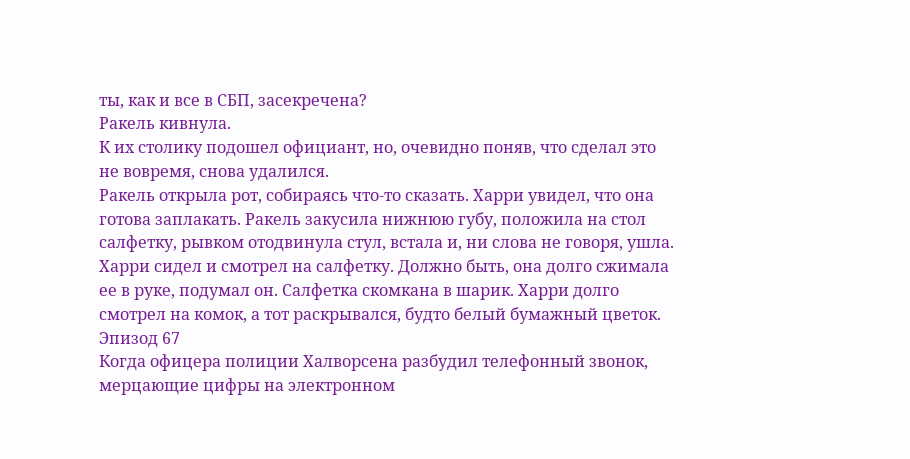ты, как и все в СБП, засекречена?
Ракель кивнула.
К их столику подошел официант, но, очевидно поняв, что сделал это не вовремя, снова удалился.
Ракель открыла рот, собираясь что-то сказать. Харри увидел, что она готова заплакать. Ракель закусила нижнюю губу, положила на стол салфетку, рывком отодвинула стул, встала и, ни слова не говоря, ушла. Харри сидел и смотрел на салфетку. Должно быть, она долго сжимала ее в руке, подумал он. Салфетка скомкана в шарик. Харри долго смотрел на комок, а тот раскрывался, будто белый бумажный цветок.
Эпизод 67
Когда офицера полиции Халворсена разбудил телефонный звонок, мерцающие цифры на электронном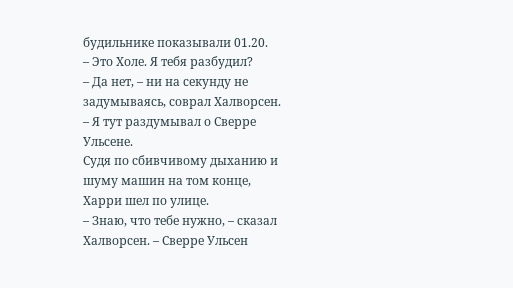будильнике показывали 01.20.
– Это Холе. Я тебя разбудил?
– Да нет, – ни на секунду не задумываясь, соврал Халворсен.
– Я тут раздумывал о Сверре Ульсене.
Судя по сбивчивому дыханию и шуму машин на том конце, Харри шел по улице.
– Знаю, что тебе нужно, – сказал Халворсен. – Сверре Ульсен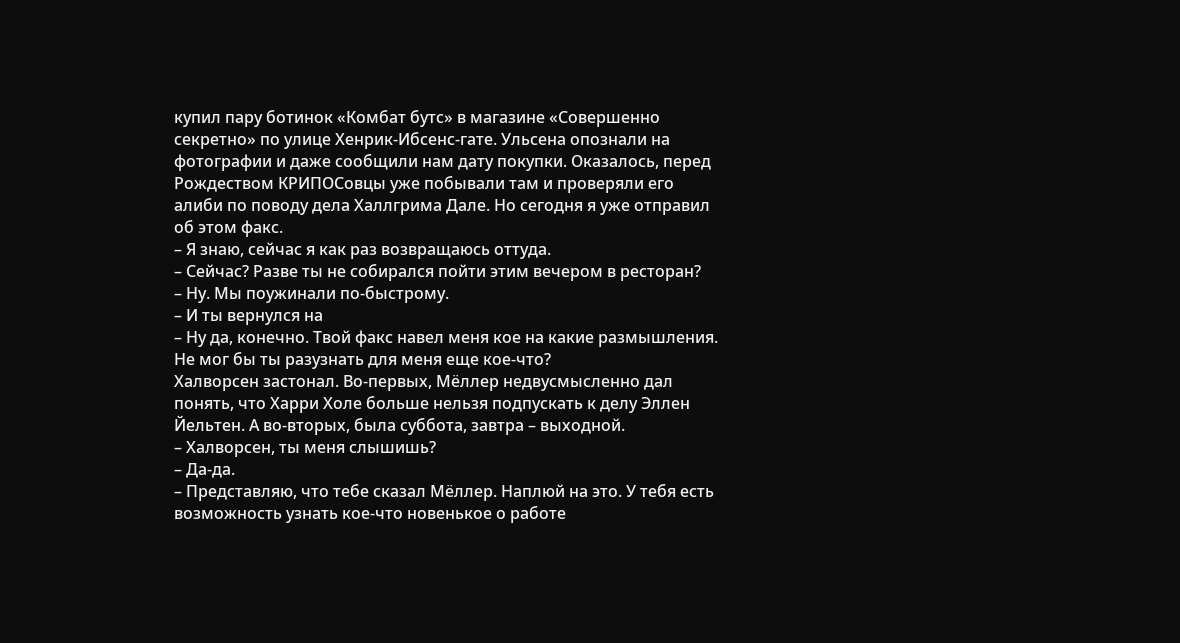купил пару ботинок «Комбат бутс» в магазине «Совершенно секретно» по улице Хенрик-Ибсенс-гате. Ульсена опознали на фотографии и даже сообщили нам дату покупки. Оказалось, перед Рождеством КРИПОСовцы уже побывали там и проверяли его алиби по поводу дела Халлгрима Дале. Но сегодня я уже отправил об этом факс.
– Я знаю, сейчас я как раз возвращаюсь оттуда.
– Сейчас? Разве ты не собирался пойти этим вечером в ресторан?
– Ну. Мы поужинали по-быстрому.
– И ты вернулся на
– Ну да, конечно. Твой факс навел меня кое на какие размышления. Не мог бы ты разузнать для меня еще кое-что?
Халворсен застонал. Во-первых, Мёллер недвусмысленно дал понять, что Харри Холе больше нельзя подпускать к делу Эллен Йельтен. А во-вторых, была суббота, завтра – выходной.
– Халворсен, ты меня слышишь?
– Да-да.
– Представляю, что тебе сказал Мёллер. Наплюй на это. У тебя есть возможность узнать кое-что новенькое о работе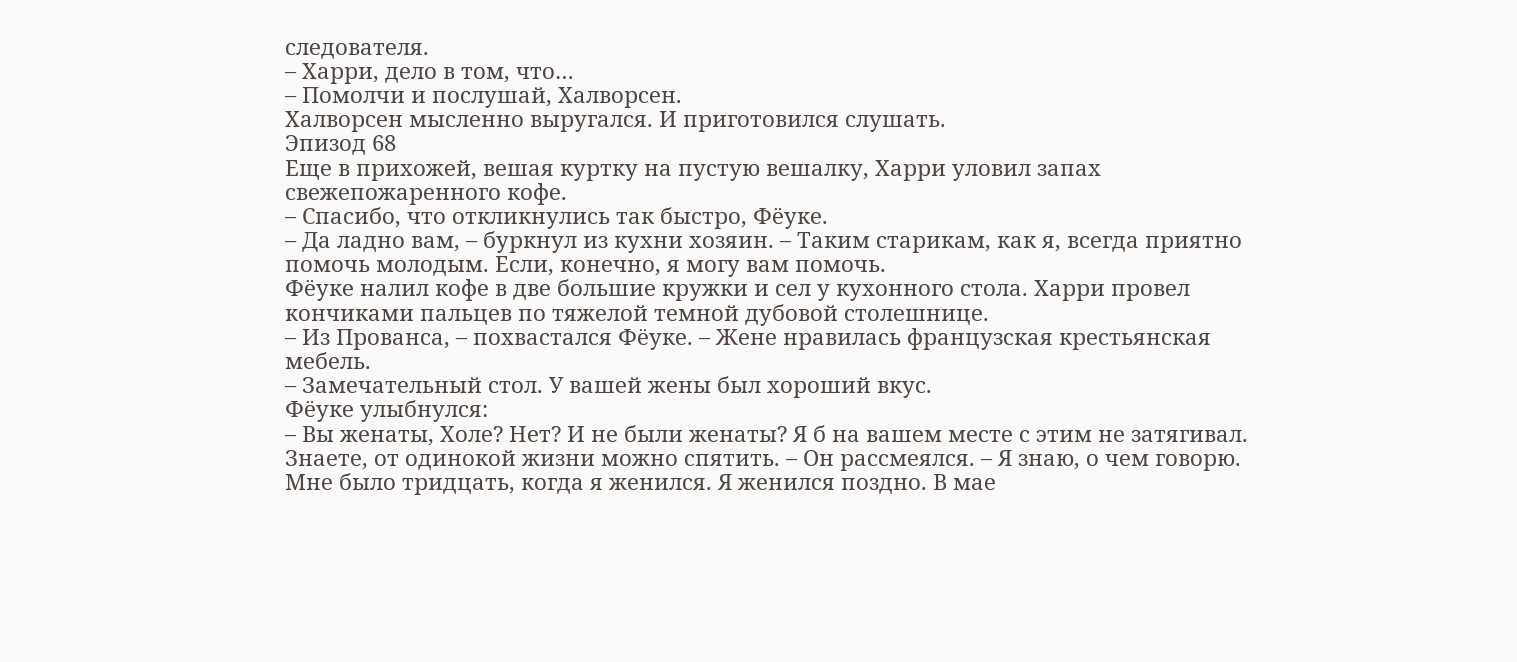следователя.
– Харри, дело в том, что…
– Помолчи и послушай, Халворсен.
Халворсен мысленно выругался. И приготовился слушать.
Эпизод 68
Еще в прихожей, вешая куртку на пустую вешалку, Харри уловил запах свежепожаренного кофе.
– Спасибо, что откликнулись так быстро, Фёуке.
– Да ладно вам, – буркнул из кухни хозяин. – Таким старикам, как я, всегда приятно помочь молодым. Если, конечно, я могу вам помочь.
Фёуке налил кофе в две большие кружки и сел у кухонного стола. Харри провел кончиками пальцев по тяжелой темной дубовой столешнице.
– Из Прованса, – похвастался Фёуке. – Жене нравилась французская крестьянская мебель.
– Замечательный стол. У вашей жены был хороший вкус.
Фёуке улыбнулся:
– Вы женаты, Холе? Нет? И не были женаты? Я б на вашем месте с этим не затягивал. Знаете, от одинокой жизни можно спятить. – Он рассмеялся. – Я знаю, о чем говорю. Мне было тридцать, когда я женился. Я женился поздно. В мае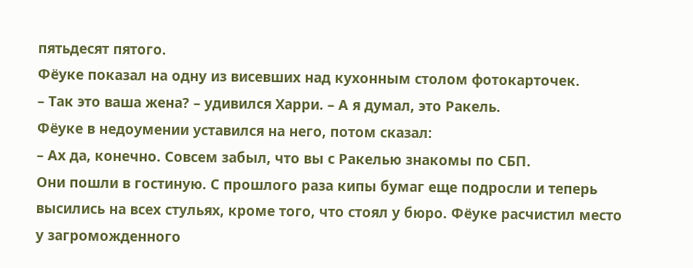пятьдесят пятого.
Фёуке показал на одну из висевших над кухонным столом фотокарточек.
– Так это ваша жена? – удивился Харри. – А я думал, это Ракель.
Фёуке в недоумении уставился на него, потом сказал:
– Ах да, конечно. Совсем забыл, что вы с Ракелью знакомы по СБП.
Они пошли в гостиную. С прошлого раза кипы бумаг еще подросли и теперь высились на всех стульях, кроме того, что стоял у бюро. Фёуке расчистил место у загроможденного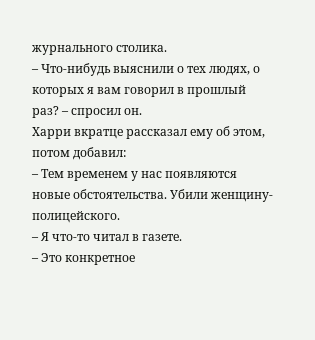журнального столика.
– Что-нибудь выяснили о тех людях, о которых я вам говорил в прошлый раз? – спросил он.
Харри вкратце рассказал ему об этом, потом добавил:
– Тем временем у нас появляются новые обстоятельства. Убили женщину-полицейского.
– Я что-то читал в газете.
– Это конкретное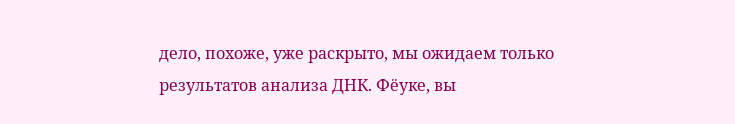дело, похоже, уже раскрыто, мы ожидаем только результатов анализа ДНК. Фёуке, вы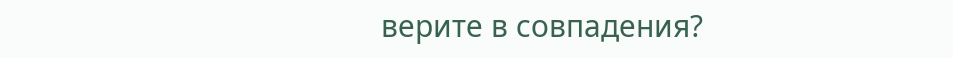верите в совпадения?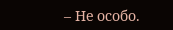– Не особо.